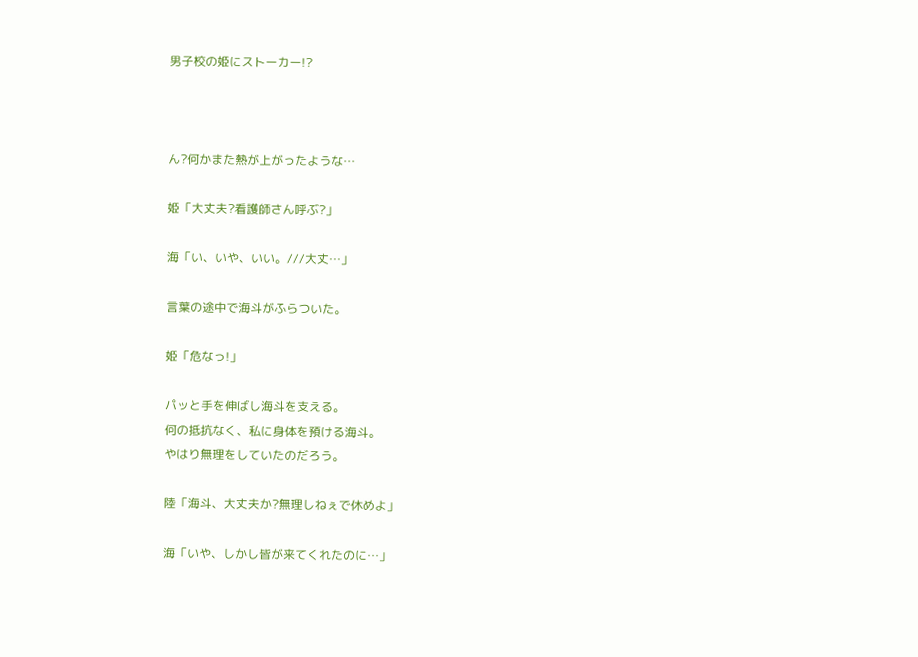男子校の姫にストーカー!?



ん?何かまた熱が上がったような…

姫「大丈夫?看護師さん呼ぶ?」

海「い、いや、いい。///大丈…」

言葉の途中で海斗がふらついた。

姫「危なっ!」

パッと手を伸ばし海斗を支える。
何の抵抗なく、私に身体を預ける海斗。
やはり無理をしていたのだろう。

陸「海斗、大丈夫か?無理しねぇで休めよ」

海「いや、しかし皆が来てくれたのに…」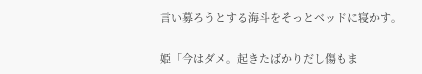言い募ろうとする海斗をそっとベッドに寝かす。

姫「今はダメ。起きたばかりだし傷もま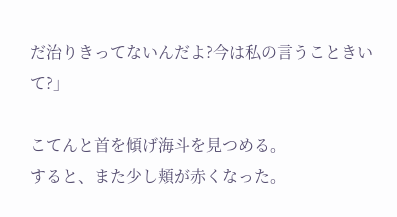だ治りきってないんだよ?今は私の言うこときいて?」

こてんと首を傾げ海斗を見つめる。
すると、また少し頬が赤くなった。